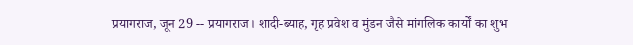प्रयागराज, जून 29 -- प्रयागराज। शादी-ब्याह, गृह प्रवेश व मुंडन जैसे मांगलिक कार्यों का शुभ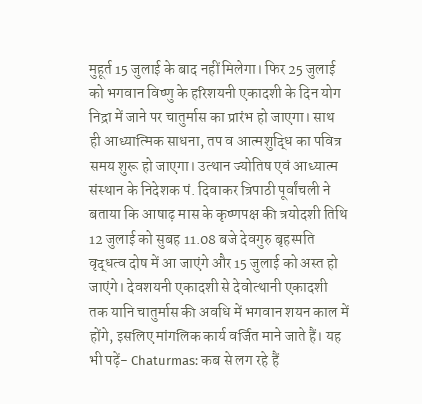मुहूर्त 15 जुलाई के बाद नहीं मिलेगा। फिर 25 जुलाई को भगवान विष्णु के हरिशयनी एकादशी के दिन योग निद्रा में जाने पर चातुर्मास का प्रारंभ हो जाएगा। साथ ही आध्यात्मिक साधना, तप व आत्मशुद्धि का पवित्र समय शुरू हो जाएगा। उत्थान ज्योतिष एवं आध्यात्म संस्थान के निदेशक पं. दिवाकर त्रिपाठी पूर्वांचली ने बताया कि आषाढ़ मास के कृष्णपक्ष की त्रयोदशी तिथि 12 जुलाई को सुबह 11.08 बजे देवगुरु बृहस्पति वृद्धत्व दोष में आ जाएंगे और 15 जुलाई को अस्त हो जाएंगे। देवशयनी एकादशी से देवोत्थानी एकादशी तक यानि चातुर्मास की अवधि में भगवान शयन काल में होंगे, इसलिए मांगलिक कार्य वर्जित माने जाते हैं। यह भी पढ़ें- Chaturmas: कब से लग रहे हैं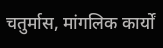चतुर्मास, मांगलिक कार्यों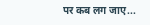पर कब लग जाए...